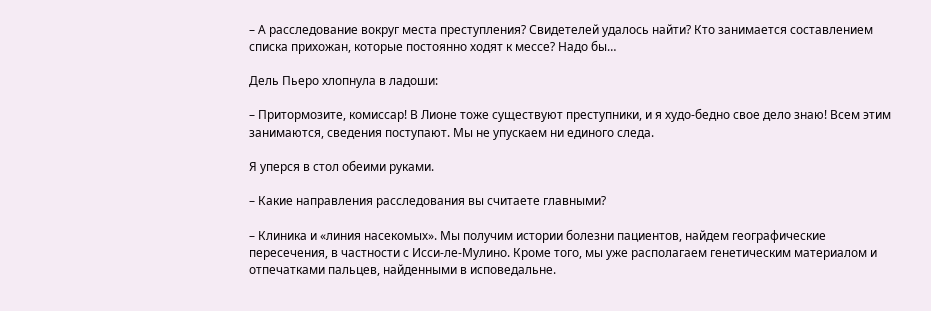– А расследование вокруг места преступления? Свидетелей удалось найти? Кто занимается составлением списка прихожан, которые постоянно ходят к мессе? Надо бы…

Дель Пьеро хлопнула в ладоши:

– Притормозите, комиссар! В Лионе тоже существуют преступники, и я худо-бедно свое дело знаю! Всем этим занимаются, сведения поступают. Мы не упускаем ни единого следа.

Я уперся в стол обеими руками.

– Какие направления расследования вы считаете главными?

– Клиника и «линия насекомых». Мы получим истории болезни пациентов, найдем географические пересечения, в частности с Исси-ле-Мулино. Кроме того, мы уже располагаем генетическим материалом и отпечатками пальцев, найденными в исповедальне.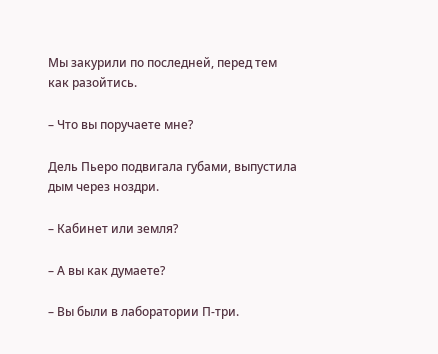Мы закурили по последней, перед тем как разойтись.

– Что вы поручаете мне?

Дель Пьеро подвигала губами, выпустила дым через ноздри.

– Кабинет или земля?

– А вы как думаете?

– Вы были в лаборатории П-три.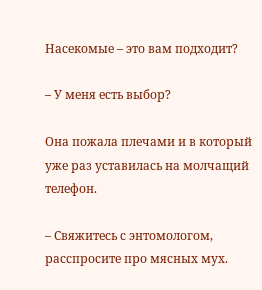Насекомые – это вам подходит?

– У меня есть выбор?

Она пожала плечами и в который уже раз уставилась на молчащий телефон.

– Свяжитесь с энтомологом, расспросите про мясных мух.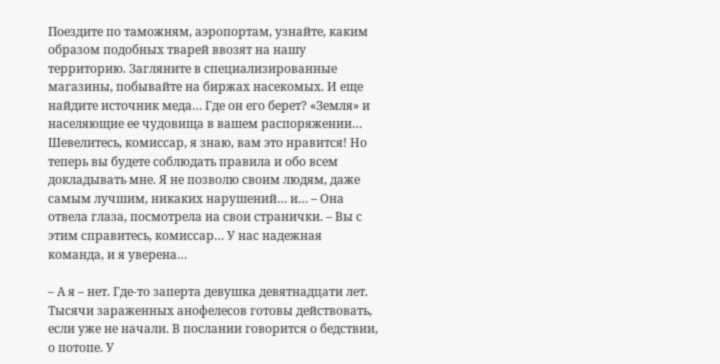Поездите по таможням, аэропортам, узнайте, каким образом подобных тварей ввозят на нашу территорию. Загляните в специализированные магазины, побывайте на биржах насекомых. И еще найдите источник меда… Где он его берет? «Земля» и населяющие ее чудовища в вашем распоряжении… Шевелитесь, комиссар, я знаю, вам это нравится! Но теперь вы будете соблюдать правила и обо всем докладывать мне. Я не позволю своим людям, даже самым лучшим, никаких нарушений… и… – Она отвела глаза, посмотрела на свои странички. – Вы с этим справитесь, комиссар… У нас надежная команда, и я уверена…

– А я – нет. Где-то заперта девушка девятнадцати лет. Тысячи зараженных анофелесов готовы действовать, если уже не начали. В послании говорится о бедствии, о потопе. У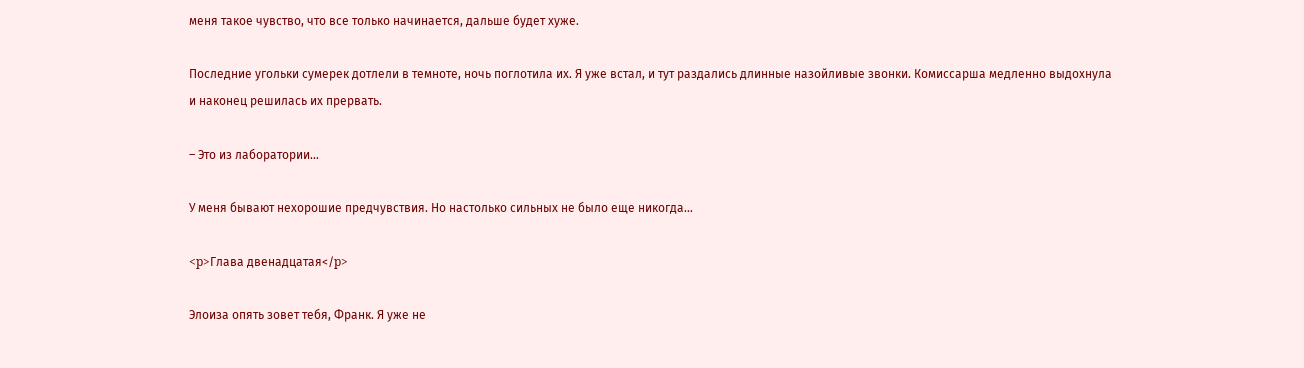меня такое чувство, что все только начинается, дальше будет хуже.

Последние угольки сумерек дотлели в темноте, ночь поглотила их. Я уже встал, и тут раздались длинные назойливые звонки. Комиссарша медленно выдохнула и наконец решилась их прервать.

– Это из лаборатории…

У меня бывают нехорошие предчувствия. Но настолько сильных не было еще никогда…

<p>Глава двенадцатая</p>

Элоиза опять зовет тебя, Франк. Я уже не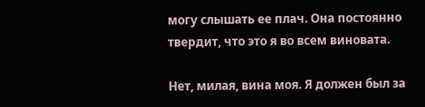могу слышать ее плач. Она постоянно твердит, что это я во всем виновата.

Нет, милая, вина моя. Я должен был за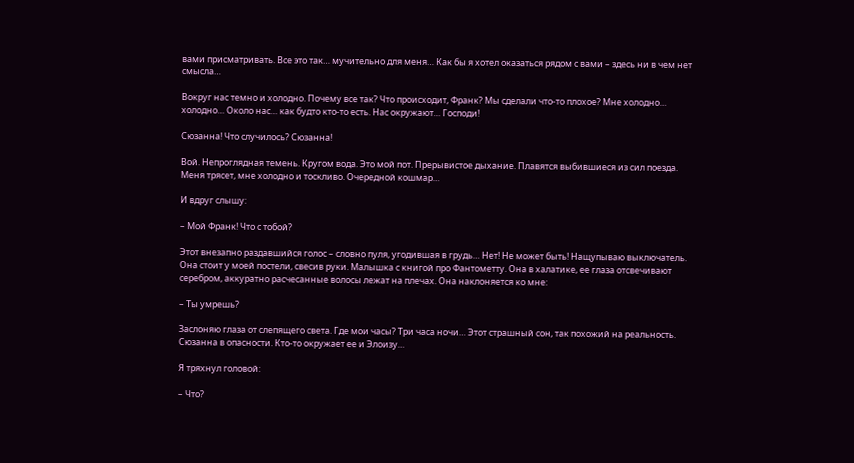вами присматривать. Все это так… мучительно для меня… Как бы я хотел оказаться рядом с вами – здесь ни в чем нет смысла…

Вокруг нас темно и холодно. Почему все так? Что происходит, Франк? Мы сделали что-то плохое? Мне холодно… холодно… Около нас… как будто кто-то есть. Нас окружают… Господи!

Сюзанна! Что случилось? Сюзанна!

Вой. Непроглядная темень. Кругом вода. Это мой пот. Прерывистое дыхание. Плавятся выбившиеся из сил поезда. Меня трясет, мне холодно и тоскливо. Очередной кошмар…

И вдруг слышу:

– Мой Франк! Что с тобой?

Этот внезапно раздавшийся голос – словно пуля, угодившая в грудь… Нет! Не может быть! Нащупываю выключатель. Она стоит у моей постели, свесив руки. Малышка с книгой про Фантометту. Она в халатике, ее глаза отсвечивают серебром, аккуратно расчесанные волосы лежат на плечах. Она наклоняется ко мне:

– Ты умрешь?

Заслоняю глаза от слепящего света. Где мои часы? Три часа ночи… Этот страшный сон, так похожий на реальность. Сюзанна в опасности. Кто-то окружает ее и Элоизу…

Я тряхнул головой:

– Что?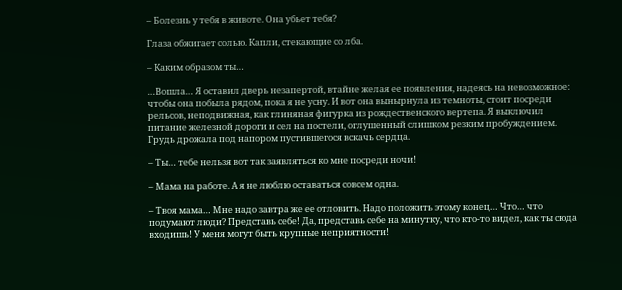– Болезнь у тебя в животе. Она убьет тебя?

Глаза обжигает солью. Капли, стекающие со лба.

– Каким образом ты…

…Вошла… Я оставил дверь незапертой, втайне желая ее появления, надеясь на невозможное: чтобы она побыла рядом, пока я не усну. И вот она вынырнула из темноты, стоит посреди рельсов, неподвижная, как глиняная фигурка из рождественского вертепа. Я выключил питание железной дороги и сел на постели, оглушенный слишком резким пробуждением. Грудь дрожала под напором пустившегося вскачь сердца.

– Ты… тебе нельзя вот так заявляться ко мне посреди ночи!

– Мама на работе. А я не люблю оставаться совсем одна.

– Твоя мама… Мне надо завтра же ее отловить. Надо положить этому конец… Что… что подумают люди? Представь себе! Да, представь себе на минутку, что кто-то видел, как ты сюда входишь! У меня могут быть крупные неприятности!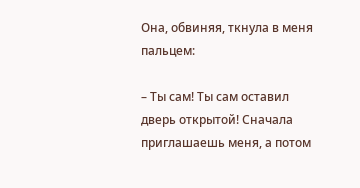Она, обвиняя, ткнула в меня пальцем:

– Ты сам! Ты сам оставил дверь открытой! Сначала приглашаешь меня, а потом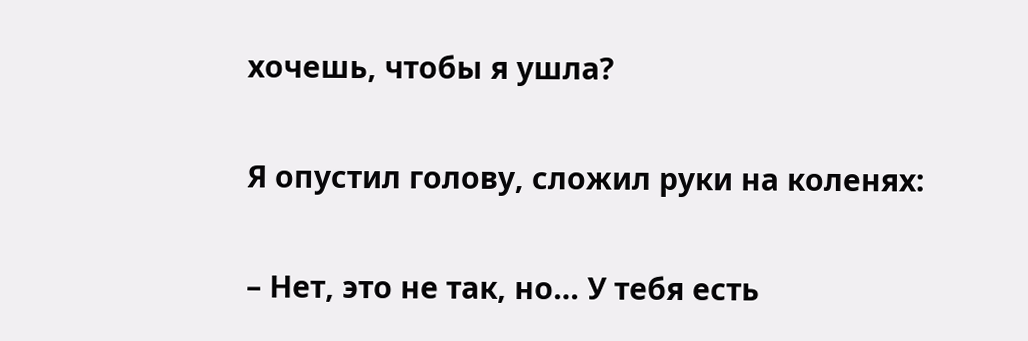хочешь, чтобы я ушла?

Я опустил голову, сложил руки на коленях:

– Нет, это не так, но… У тебя есть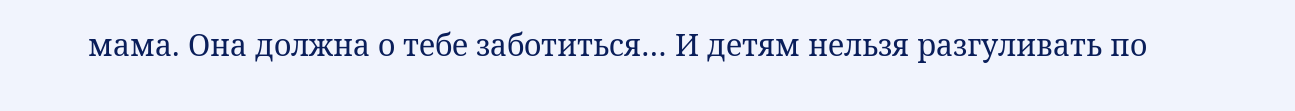мама. Она должна о тебе заботиться… И детям нельзя разгуливать по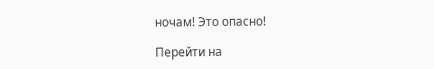ночам! Это опасно!

Перейти на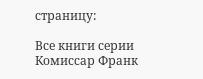страницу:

Все книги серии Комиссар Франк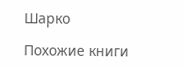Шарко

Похожие книги